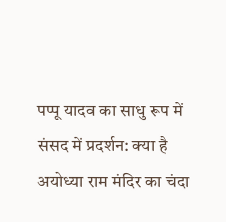पप्पू यादव का साधु रूप में संसद में प्रदर्शन: क्या है अयोध्या राम मंदिर का चंदा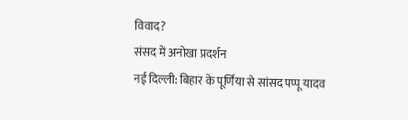विवाद?
संसद में अनोखा प्रदर्शन
नई दिल्ली: बिहार के पूर्णिया से सांसद पप्पू यादव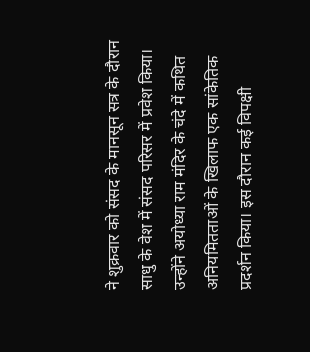ने शुक्रवार को संसद के मानसून सत्र के दौरान साधु के वेश में संसद परिसर में प्रवेश किया। उन्होंने अयोध्या राम मंदिर के चंदे में कथित अनियमितताओं के खिलाफ एक सांकेतिक प्रदर्शन किया। इस दौरान कई विपक्षी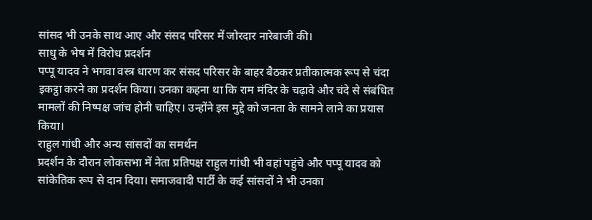सांसद भी उनके साथ आए और संसद परिसर में जोरदार नारेबाजी की।
साधु के भेष में विरोध प्रदर्शन
पप्पू यादव ने भगवा वस्त्र धारण कर संसद परिसर के बाहर बैठकर प्रतीकात्मक रूप से चंदा इकट्ठा करने का प्रदर्शन किया। उनका कहना था कि राम मंदिर के चढ़ावे और चंदे से संबंधित मामलों की निष्पक्ष जांच होनी चाहिए। उन्होंने इस मुद्दे को जनता के सामने लाने का प्रयास किया।
राहुल गांधी और अन्य सांसदों का समर्थन
प्रदर्शन के दौरान लोकसभा में नेता प्रतिपक्ष राहुल गांधी भी वहां पहुंचे और पप्पू यादव को सांकेतिक रूप से दान दिया। समाजवादी पार्टी के कई सांसदों ने भी उनका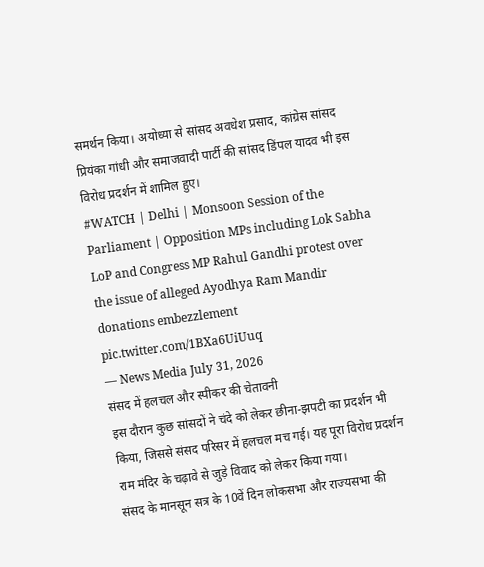समर्थन किया। अयोध्या से सांसद अवधेश प्रसाद, कांग्रेस सांसद प्रियंका गांधी और समाजवादी पार्टी की सांसद डिंपल यादव भी इस विरोध प्रदर्शन में शामिल हुए।
#WATCH | Delhi | Monsoon Session of the Parliament | Opposition MPs including Lok Sabha LoP and Congress MP Rahul Gandhi protest over the issue of alleged Ayodhya Ram Mandir donations embezzlement pic.twitter.com/1BXa6UiUuq
— News Media July 31, 2026
संसद में हलचल और स्पीकर की चेतावनी
इस दौरान कुछ सांसदों ने चंदे को लेकर छीना-झपटी का प्रदर्शन भी किया, जिससे संसद परिसर में हलचल मच गई। यह पूरा विरोध प्रदर्शन राम मंदिर के चढ़ावे से जुड़े विवाद को लेकर किया गया।
संसद के मानसून सत्र के 10वें दिन लोकसभा और राज्यसभा की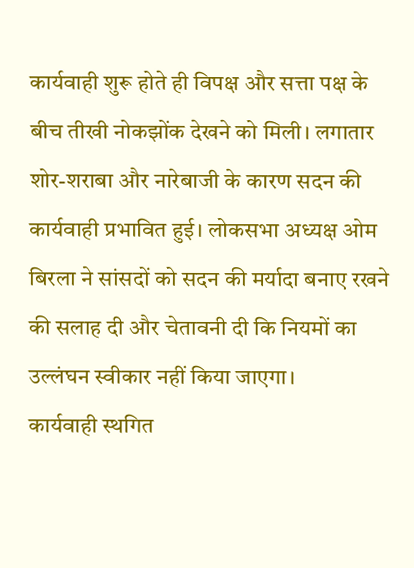कार्यवाही शुरू होते ही विपक्ष और सत्ता पक्ष के बीच तीखी नोकझोंक देखने को मिली। लगातार शोर-शराबा और नारेबाजी के कारण सदन की कार्यवाही प्रभावित हुई। लोकसभा अध्यक्ष ओम बिरला ने सांसदों को सदन की मर्यादा बनाए रखने की सलाह दी और चेतावनी दी कि नियमों का उल्लंघन स्वीकार नहीं किया जाएगा।
कार्यवाही स्थगित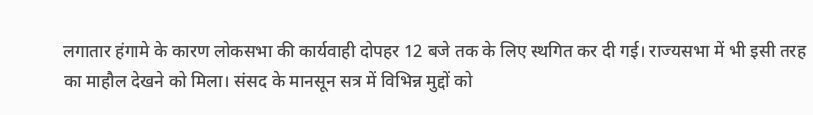लगातार हंगामे के कारण लोकसभा की कार्यवाही दोपहर 12 बजे तक के लिए स्थगित कर दी गई। राज्यसभा में भी इसी तरह का माहौल देखने को मिला। संसद के मानसून सत्र में विभिन्न मुद्दों को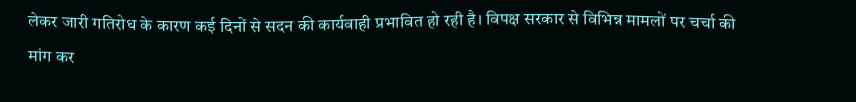लेकर जारी गतिरोध के कारण कई दिनों से सदन की कार्यवाही प्रभावित हो रही है। विपक्ष सरकार से विभिन्न मामलों पर चर्चा की मांग कर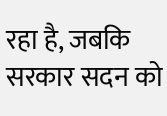रहा है, जबकि सरकार सदन को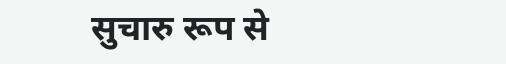सुचारु रूप से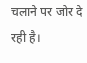चलाने पर जोर दे रही है।